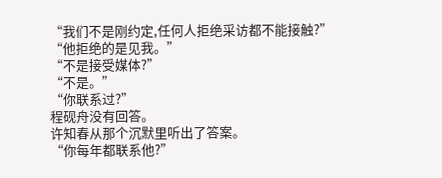“我们不是刚约定,任何人拒绝采访都不能接触?”
“他拒绝的是见我。”
“不是接受媒体?”
“不是。”
“你联系过?”
程砚舟没有回答。
许知春从那个沉默里听出了答案。
“你每年都联系他?”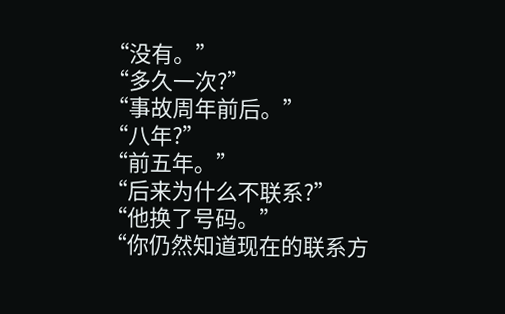“没有。”
“多久一次?”
“事故周年前后。”
“八年?”
“前五年。”
“后来为什么不联系?”
“他换了号码。”
“你仍然知道现在的联系方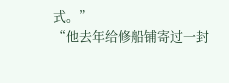式。”
“他去年给修船铺寄过一封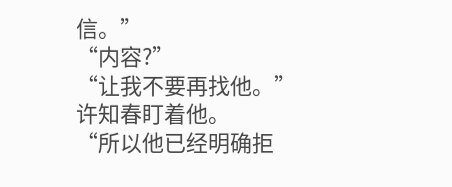信。”
“内容?”
“让我不要再找他。”
许知春盯着他。
“所以他已经明确拒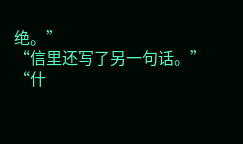绝。”
“信里还写了另一句话。”
“什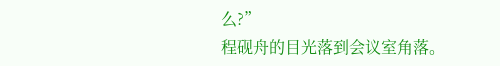么?”
程砚舟的目光落到会议室角落。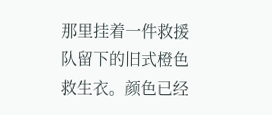那里挂着一件救援队留下的旧式橙色救生衣。颜色已经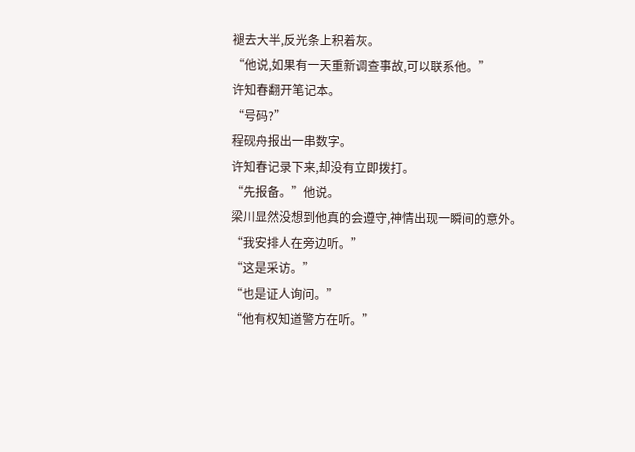褪去大半,反光条上积着灰。
“他说,如果有一天重新调查事故,可以联系他。”
许知春翻开笔记本。
“号码?”
程砚舟报出一串数字。
许知春记录下来,却没有立即拨打。
“先报备。”他说。
梁川显然没想到他真的会遵守,神情出现一瞬间的意外。
“我安排人在旁边听。”
“这是采访。”
“也是证人询问。”
“他有权知道警方在听。”